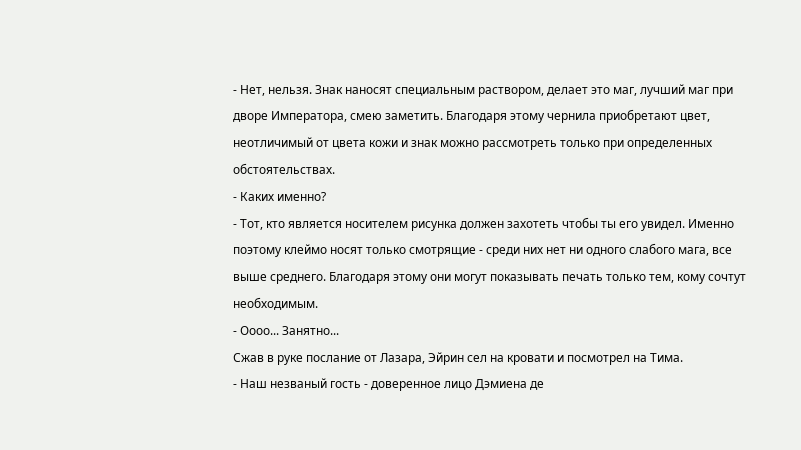- Нет, нельзя. Знак наносят специальным раствором, делает это маг, лучший маг при дворе Императора, смею заметить. Благодаря этому чернила приобретают цвет, неотличимый от цвета кожи и знак можно рассмотреть только при определенных обстоятельствах.
- Каких именно?
- Тот, кто является носителем рисунка должен захотеть чтобы ты его увидел. Именно поэтому клеймо носят только смотрящие - среди них нет ни одного слабого мага, все выше среднего. Благодаря этому они могут показывать печать только тем, кому сочтут необходимым.
- Оооо... Занятно...
Сжав в руке послание от Лазара, Эйрин сел на кровати и посмотрел на Тима.
- Наш незваный гость - доверенное лицо Дэмиена де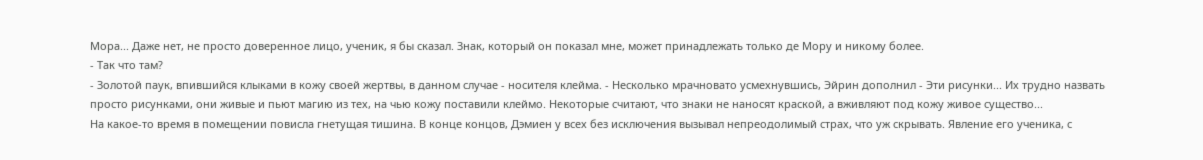Мора... Даже нет, не просто доверенное лицо, ученик, я бы сказал. Знак, который он показал мне, может принадлежать только де Мору и никому более.
- Так что там?
- Золотой паук, впившийся клыками в кожу своей жертвы, в данном случае - носителя клейма. - Несколько мрачновато усмехнувшись, Эйрин дополнил - Эти рисунки... Их трудно назвать просто рисунками, они живые и пьют магию из тех, на чью кожу поставили клеймо. Некоторые считают, что знаки не наносят краской, а вживляют под кожу живое существо...
На какое-то время в помещении повисла гнетущая тишина. В конце концов, Дэмиен у всех без исключения вызывал непреодолимый страх, что уж скрывать. Явление его ученика, с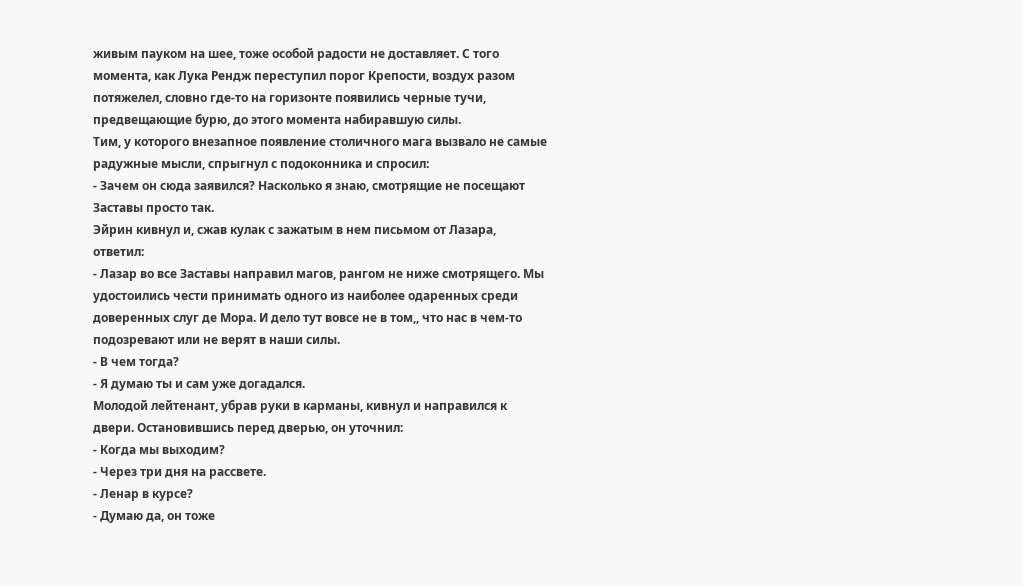живым пауком на шее, тоже особой радости не доставляет. С того момента, как Лука Рендж переступил порог Крепости, воздух разом потяжелел, словно где-то на горизонте появились черные тучи, предвещающие бурю, до этого момента набиравшую силы.
Тим, у которого внезапное появление столичного мага вызвало не самые радужные мысли, спрыгнул с подоконника и спросил:
- Зачем он сюда заявился? Насколько я знаю, смотрящие не посещают Заставы просто так.
Эйрин кивнул и, сжав кулак с зажатым в нем письмом от Лазара, ответил:
- Лазар во все Заставы направил магов, рангом не ниже смотрящего. Мы удостоились чести принимать одного из наиболее одаренных среди доверенных слуг де Мора. И дело тут вовсе не в том,, что нас в чем-то подозревают или не верят в наши силы.
- В чем тогда?
- Я думаю ты и сам уже догадался.
Молодой лейтенант, убрав руки в карманы, кивнул и направился к двери. Остановившись перед дверью, он уточнил:
- Когда мы выходим?
- Через три дня на рассвете.
- Ленар в курсе?
- Думаю да, он тоже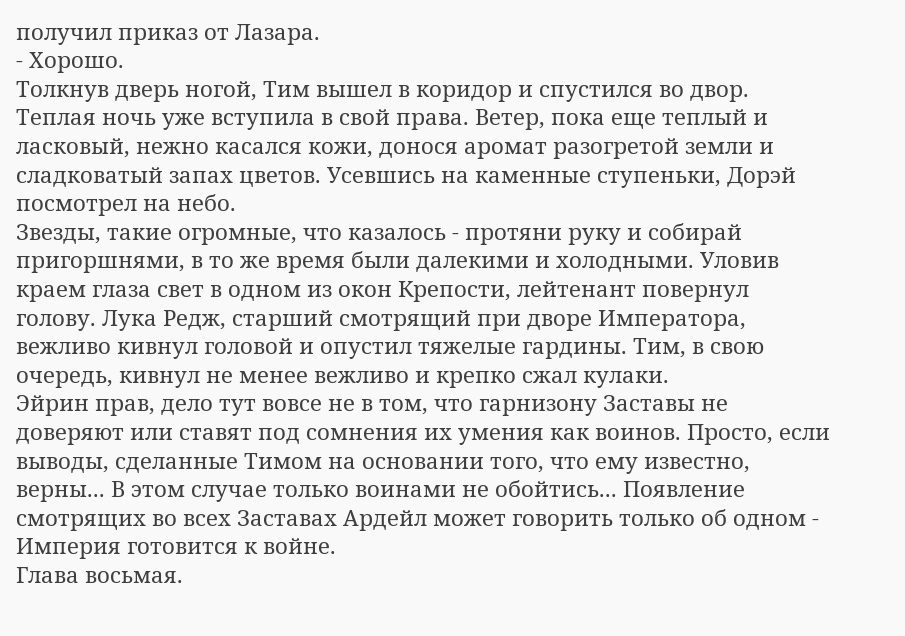получил приказ от Лазара.
- Хорошо.
Толкнув дверь ногой, Тим вышел в коридор и спустился во двор. Теплая ночь уже вступила в свой права. Ветер, пока еще теплый и ласковый, нежно касался кожи, донося аромат разогретой земли и сладковатый запах цветов. Усевшись на каменные ступеньки, Дорэй посмотрел на небо.
Звезды, такие огромные, что казалось - протяни руку и собирай пригоршнями, в то же время были далекими и холодными. Уловив краем глаза свет в одном из окон Крепости, лейтенант повернул голову. Лука Редж, старший смотрящий при дворе Императора, вежливо кивнул головой и опустил тяжелые гардины. Тим, в свою очередь, кивнул не менее вежливо и крепко сжал кулаки.
Эйрин прав, дело тут вовсе не в том, что гарнизону Заставы не доверяют или ставят под сомнения их умения как воинов. Просто, если выводы, сделанные Тимом на основании того, что ему известно, верны... В этом случае только воинами не обойтись... Появление смотрящих во всех Заставах Ардейл может говорить только об одном - Империя готовится к войне.
Глава восьмая.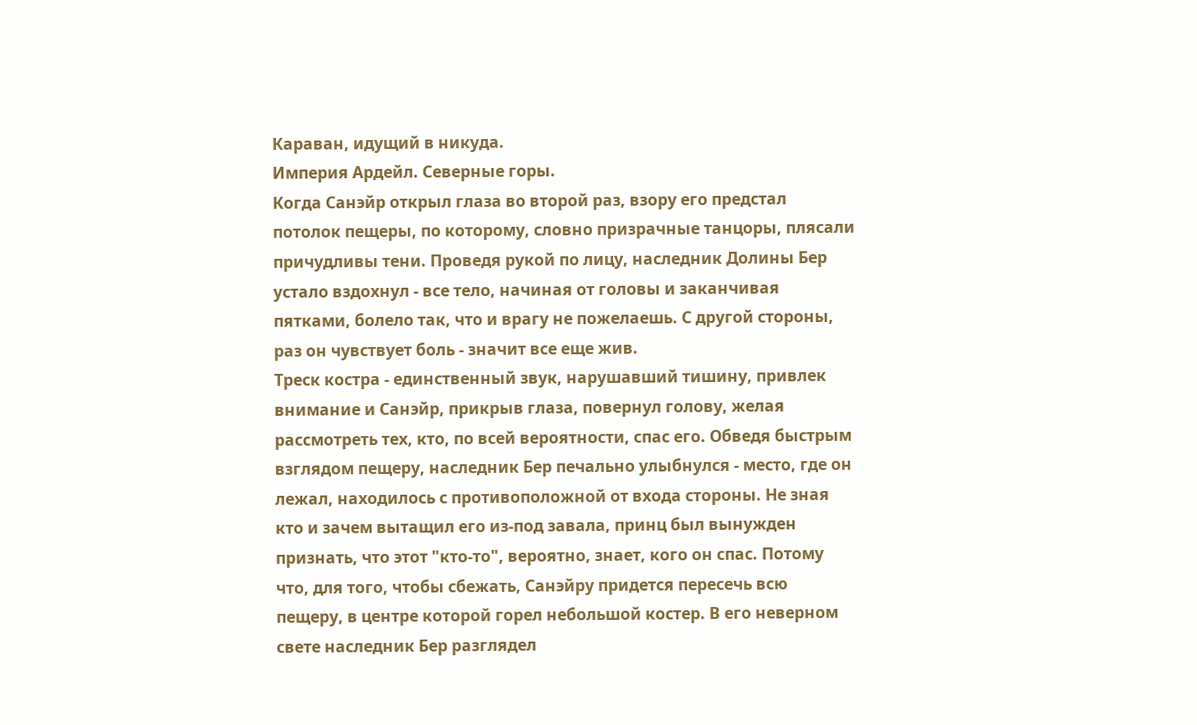Караван, идущий в никуда.
Империя Ардейл. Северные горы.
Когда Санэйр открыл глаза во второй раз, взору его предстал потолок пещеры, по которому, словно призрачные танцоры, плясали причудливы тени. Проведя рукой по лицу, наследник Долины Бер устало вздохнул - все тело, начиная от головы и заканчивая пятками, болело так, что и врагу не пожелаешь. С другой стороны, раз он чувствует боль - значит все еще жив.
Треск костра - единственный звук, нарушавший тишину, привлек внимание и Санэйр, прикрыв глаза, повернул голову, желая рассмотреть тех, кто, по всей вероятности, спас его. Обведя быстрым взглядом пещеру, наследник Бер печально улыбнулся - место, где он лежал, находилось с противоположной от входа стороны. Не зная кто и зачем вытащил его из-под завала, принц был вынужден признать, что этот "кто-то", вероятно, знает, кого он спас. Потому что, для того, чтобы сбежать, Санэйру придется пересечь всю пещеру, в центре которой горел небольшой костер. В его неверном свете наследник Бер разглядел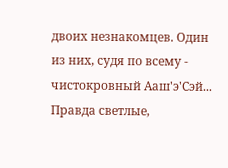двоих незнакомцев. Один из них, судя по всему - чистокровный Ааш'э'Сэй... Правда светлые,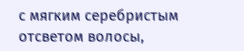с мягким серебристым отсветом волосы,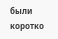были коротко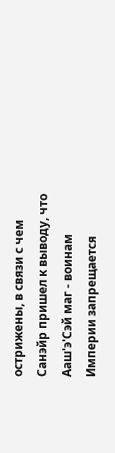острижены, в связи с чем Санэйр пришел к выводу, что Ааш'э'Сэй маг - воинам Империи запрещается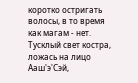коротко остригать волосы, в то время как магам - нет. Тусклый свет костра, ложась на лицо Ааш'э'Сэй,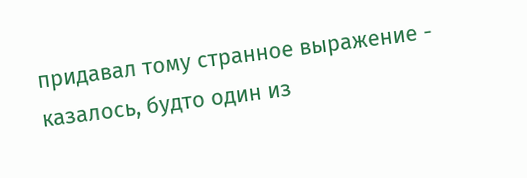придавал тому странное выражение - казалось, будто один из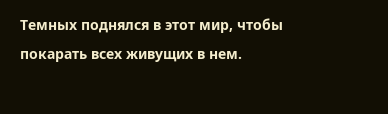Темных поднялся в этот мир, чтобы покарать всех живущих в нем.